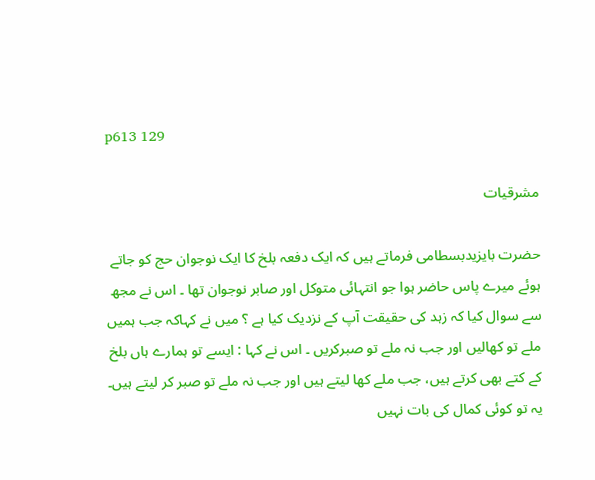p613 129

مشرقیات

حضرت بایزیدبسطامی فرماتے ہیں کہ ایک دفعہ بلخ کا ایک نوجوان حج کو جاتے ہوئے میرے پاس حاضر ہوا جو انتہائی متوکل اور صابر نوجوان تھا ۔ اس نے مجھ سے سوال کیا کہ زہد کی حقیقت آپ کے نزدیک کیا ہے ؟ میں نے کہاکہ جب ہمیں ملے تو کھالیں اور جب نہ ملے تو صبرکریں ۔ اس نے کہا : ایسے تو ہمارے ہاں بلخ کے کتے بھی کرتے ہیں، جب ملے کھا لیتے ہیں اور جب نہ ملے تو صبر کر لیتے ہیں۔ یہ تو کوئی کمال کی بات نہیں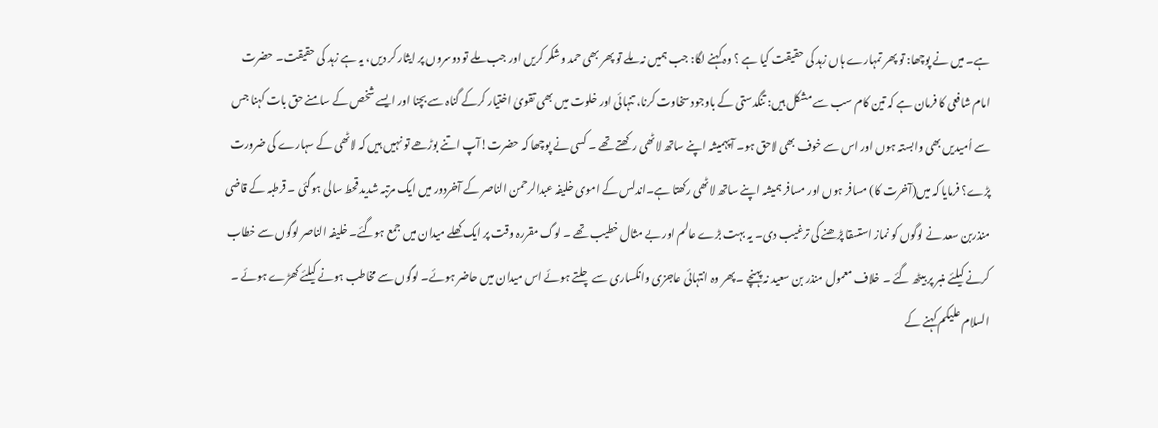ہے۔ میں نے پوچھا: تو پھر تمہارے ہاں زہد کی حقیقت کیا ہے ؟ وہ کہنے لگا: جب ہمیں نہ ملے تو پھر بھی حمد وشکر کریں اور جب ملے تو دوسروں پر ایثار کر دیں، یہ ہے زہد کی حقیقت۔ حضرت امام شافعی کا فرمان ہے کہ تین کام سب سے مشکل ہیں: تنگدستی کے باوجود سخاوت کرنا، تنہائی اور خلوت میں بھی تقویٰ اختیار کرکے گناہ سے بچنا اور ایسے شخص کے سامنے حق بات کہنا جس سے اُمیدیں بھی وابستہ ہوں اور اس سے خوف بھی لاحق ہو۔ آپہمیشہ اپنے ساتھ لاٹھی رکھتے تھے ۔ کسی نے پوچھا کہ حضرت!آپ اتنے بوڑھے تو نہیں ہیں کہ لاٹھی کے سہارے کی ضرورت پڑے؟ فرمایا کہ میں(آخرت کا) مسافر ہوں اور مسافر ہمیشہ اپنے ساتھ لاٹھی رکھتا ہے۔اندلس کے اموی خلیفہ عبدالرحمن الناصر کے آخردور میں ایک مرتبہ شدید قحط سالی ہوگئی ۔ قرطبہ کے قاضی منذربن سعد نے لوگوں کو نماز استسقا پڑھنے کی ترغیب دی۔ یہ بہت بڑے عالم اور بے مثال خطیب تھے ۔ لوگ مقررہ وقت پر ایک کھلے میدان میں جمع ہوگئے۔ خلیفہ الناصر لوگوں سے خطاب کرنے کیلئے منبر پر بیٹھ گئے ۔ خلاف معمول منذر بن سعید نہ پہنچے ۔ پھر وہ انتہائی عاجزی وانکساری سے چلتے ہوئے اس میدان میں حاضر ہوئے۔ لوگوں سے مخاطب ہونے کیلئے کھڑے ہوئے ۔ السلام علیکم کہنے کے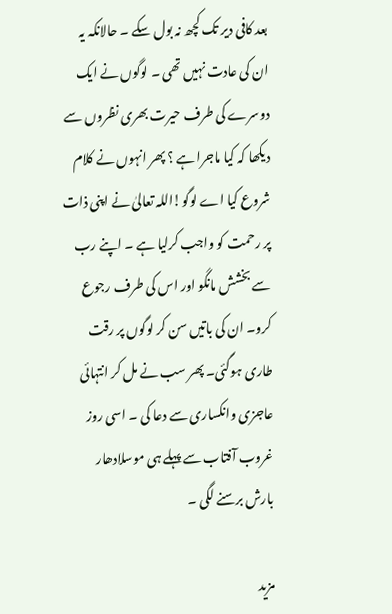بعد کافی دیر تک کچھ نہ بول سکے ۔ حالانکہ یہ ان کی عادت نہیں تھی ۔ لوگوں نے ایک دوسرے کی طرف حیرت بھری نظروں سے دیکھا کہ کیا ماجرا ہے ؟ پھر انہوں نے کلام شروع کیا اے لوگو!اللہ تعالیٰ نے اپنی ذات پر رحمت کو واجب کرلیا ہے ۔ اپنے رب سے بخشش مانگو اور اس کی طرف رجوع کرو۔ ان کی باتیں سن کر لوگوں پر رقت طاری ہوگئی۔ پھر سب نے مل کر انتہائی عاجزی وانکساری سے دعا کی ۔ اسی روز غروب آفتاب سے پہلے ہی موسلادھار بارش برسنے لگی ۔

مزید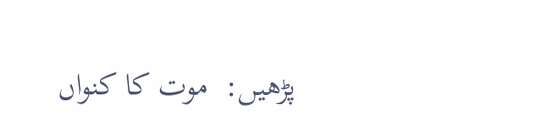پڑھیں:  موت کا کنواں